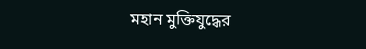মহান মুক্তিযুদ্ধের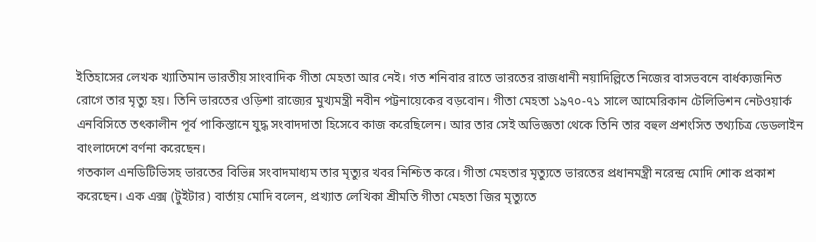ইতিহাসের লেখক খ্যাতিমান ভারতীয় সাংবাদিক গীতা মেহতা আর নেই। গত শনিবার রাতে ভারতের রাজধানী নয়াদিল্লিতে নিজের বাসভবনে বার্ধক্যজনিত রোগে তার মৃত্যু হয়। তিনি ভারতের ওড়িশা রাজ্যের মুখ্যমন্ত্রী নবীন পট্টনায়েকের বড়বোন। গীতা মেহতা ১৯৭০-৭১ সালে আমেরিকান টেলিভিশন নেটওয়ার্ক এনবিসিতে তৎকালীন পূর্ব পাকিস্তানে যুদ্ধ সংবাদদাতা হিসেবে কাজ করেছিলেন। আর তার সেই অভিজ্ঞতা থেকে তিনি তার বহুল প্রশংসিত তথ্যচিত্র ডেডলাইন বাংলাদেশে বর্ণনা করেছেন।
গতকাল এনডিটিভিসহ ভারতের বিভিন্ন সংবাদমাধ্যম তার মৃত্যুর খবর নিশ্চিত করে। গীতা মেহতার মৃত্যুতে ভারতের প্রধানমন্ত্রী নরেন্দ্র মোদি শোক প্রকাশ করেছেন। এক এক্স (টুইটার) বার্তায় মোদি বলেন, প্রখ্যাত লেখিকা শ্রীমতি গীতা মেহতা জির মৃত্যুতে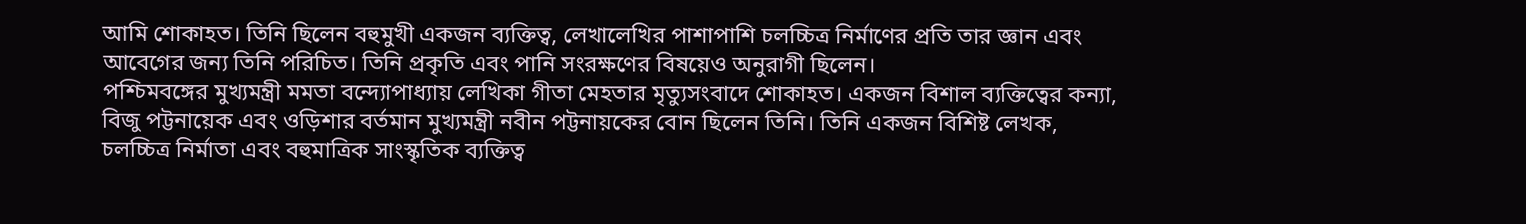আমি শোকাহত। তিনি ছিলেন বহুমুখী একজন ব্যক্তিত্ব, লেখালেখির পাশাপাশি চলচ্চিত্র নির্মাণের প্রতি তার জ্ঞান এবং আবেগের জন্য তিনি পরিচিত। তিনি প্রকৃতি এবং পানি সংরক্ষণের বিষয়েও অনুরাগী ছিলেন।
পশ্চিমবঙ্গের মুখ্যমন্ত্রী মমতা বন্দ্যোপাধ্যায় লেখিকা গীতা মেহতার মৃত্যুসংবাদে শোকাহত। একজন বিশাল ব্যক্তিত্বের কন্যা, বিজু পট্টনায়েক এবং ওড়িশার বর্তমান মুখ্যমন্ত্রী নবীন পট্টনায়কের বোন ছিলেন তিনি। তিনি একজন বিশিষ্ট লেখক, চলচ্চিত্র নির্মাতা এবং বহুমাত্রিক সাংস্কৃতিক ব্যক্তিত্ব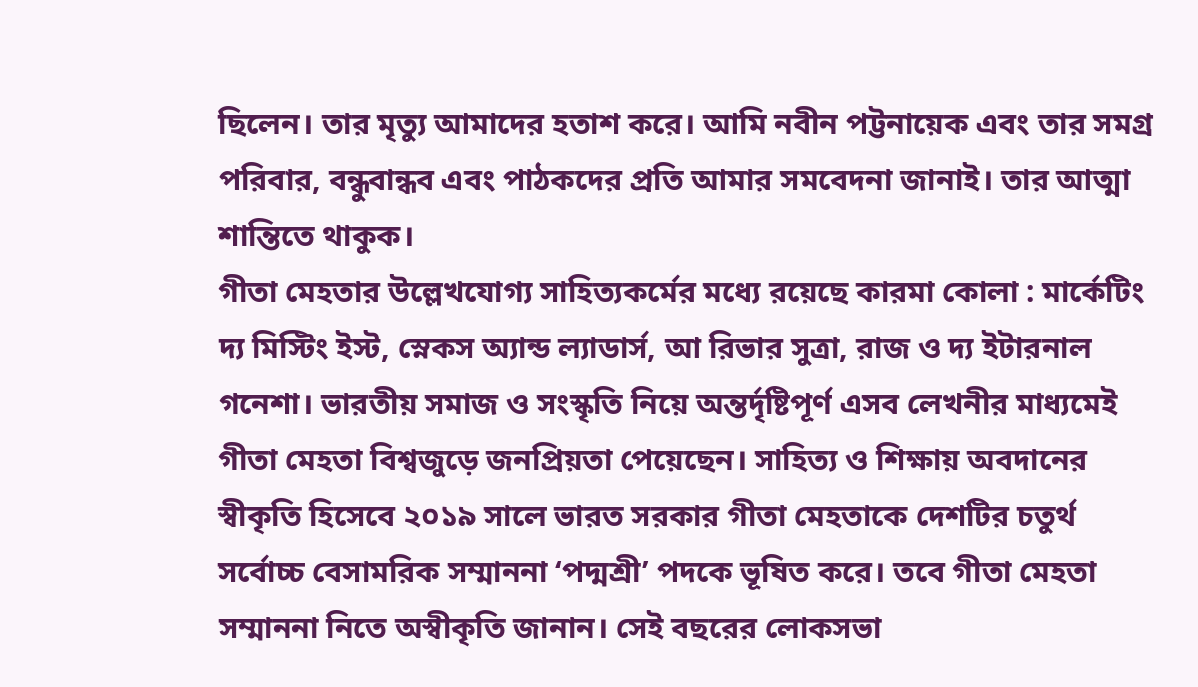ছিলেন। তার মৃত্যু আমাদের হতাশ করে। আমি নবীন পট্টনায়েক এবং তার সমগ্র পরিবার, বন্ধুবান্ধব এবং পাঠকদের প্রতি আমার সমবেদনা জানাই। তার আত্মা শান্তিতে থাকুক।
গীতা মেহতার উল্লেখযোগ্য সাহিত্যকর্মের মধ্যে রয়েছে কারমা কোলা : মার্কেটিং দ্য মিস্টিং ইস্ট, স্নেকস অ্যান্ড ল্যাডার্স, আ রিভার সুত্রা, রাজ ও দ্য ইটারনাল গনেশা। ভারতীয় সমাজ ও সংস্কৃতি নিয়ে অন্তর্দৃষ্টিপূর্ণ এসব লেখনীর মাধ্যমেই গীতা মেহতা বিশ্বজুড়ে জনপ্রিয়তা পেয়েছেন। সাহিত্য ও শিক্ষায় অবদানের স্বীকৃতি হিসেবে ২০১৯ সালে ভারত সরকার গীতা মেহতাকে দেশটির চতুর্থ সর্বোচ্চ বেসামরিক সম্মাননা ‘পদ্মশ্রী’ পদকে ভূষিত করে। তবে গীতা মেহতা সম্মাননা নিতে অস্বীকৃতি জানান। সেই বছরের লোকসভা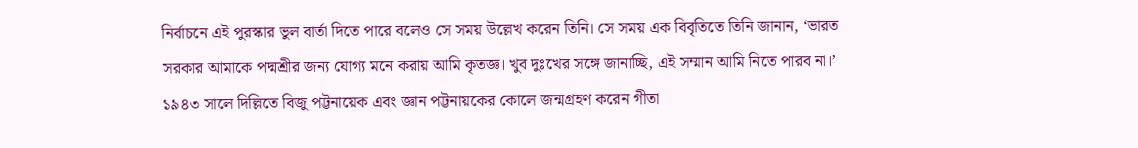নির্বাচনে এই পুরস্কার ভুল বার্তা দিতে পারে বলেও সে সময় উল্লেখ করেন তিনি। সে সময় এক বিবৃতিতে তিনি জানান, ‘ভারত সরকার আমাকে পদ্মশ্রীর জন্য যোগ্য মনে করায় আমি কৃতজ্ঞ। খুব দুঃখের সঙ্গে জানাচ্ছি, এই সম্মান আমি নিতে পারব না।’
১৯৪৩ সালে দিল্লিতে বিজু পট্টনায়েক এবং জ্ঞান পট্টনায়কের কোলে জন্মগ্রহণ করেন গীতা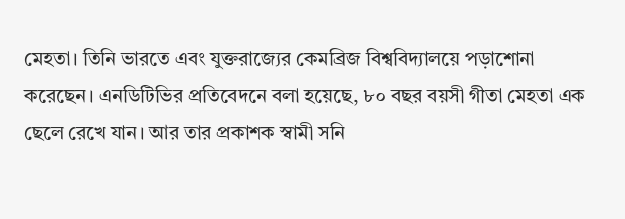মেহতা। তিনি ভারতে এবং যুক্তরাজ্যের কেমব্রিজ বিশ্ববিদ্যালয়ে পড়াশোনা করেছেন। এনডিটিভির প্রতিবেদনে বলা হয়েছে, ৮০ বছর বয়সী গীতা মেহতা এক ছেলে রেখে যান। আর তার প্রকাশক স্বামী সনি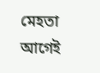মেহতা আগেই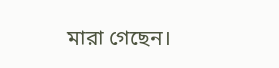মারা গেছেন।